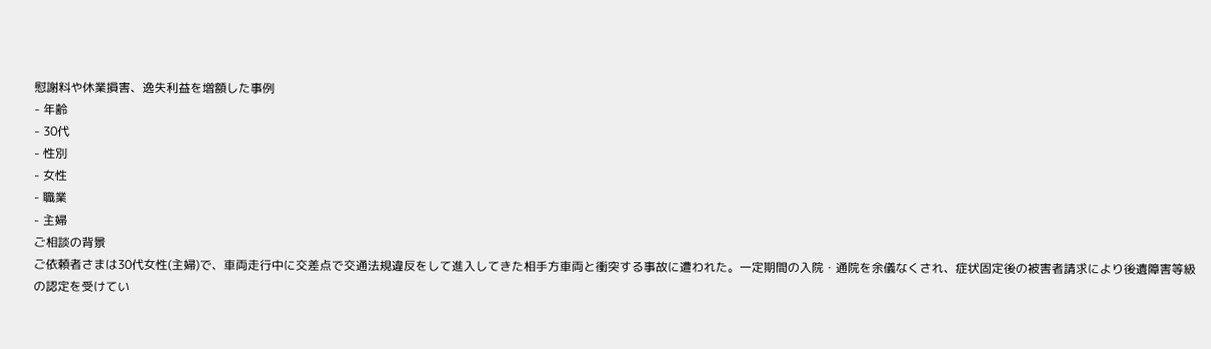慰謝料や休業損害、逸失利益を増額した事例
- 年齢
- 30代
- 性別
- 女性
- 職業
- 主婦
ご相談の背景
ご依頼者さまは30代女性(主婦)で、車両走行中に交差点で交通法規違反をして進入してきた相手方車両と衝突する事故に遭われた。一定期間の入院・通院を余儀なくされ、症状固定後の被害者請求により後遺障害等級の認定を受けてい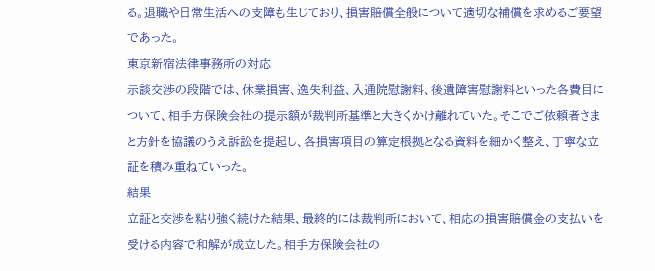る。退職や日常生活への支障も生じており、損害賠償全般について適切な補償を求めるご要望であった。
東京新宿法律事務所の対応
示談交渉の段階では、休業損害、逸失利益、入通院慰謝料、後遺障害慰謝料といった各費目について、相手方保険会社の提示額が裁判所基準と大きくかけ離れていた。そこでご依頼者さまと方針を協議のうえ訴訟を提起し、各損害項目の算定根拠となる資料を細かく整え、丁寧な立証を積み重ねていった。
結果
立証と交渉を粘り強く続けた結果、最終的には裁判所において、相応の損害賠償金の支払いを受ける内容で和解が成立した。相手方保険会社の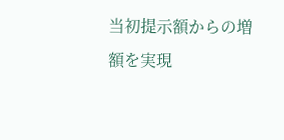当初提示額からの増額を実現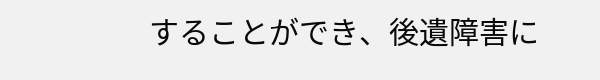することができ、後遺障害に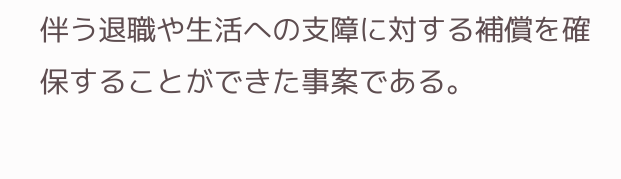伴う退職や生活への支障に対する補償を確保することができた事案である。